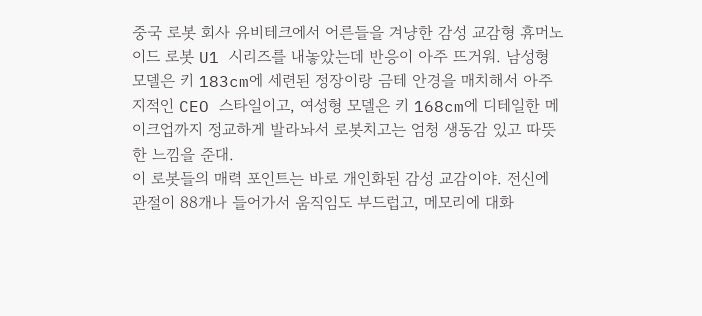중국 로봇 회사 유비테크에서 어른들을 겨냥한 감성 교감형 휴머노이드 로봇 U1 시리즈를 내놓았는데 반응이 아주 뜨거워. 남성형 모델은 키 183cm에 세련된 정장이랑 금테 안경을 매치해서 아주 지적인 CEO 스타일이고, 여성형 모델은 키 168cm에 디테일한 메이크업까지 정교하게 발라놔서 로봇치고는 엄청 생동감 있고 따뜻한 느낌을 준대.
이 로봇들의 매력 포인트는 바로 개인화된 감성 교감이야. 전신에 관절이 88개나 들어가서 움직임도 부드럽고, 메모리에 대화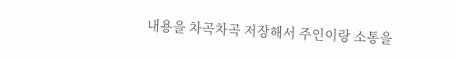내용을 차곡차곡 저장해서 주인이랑 소통을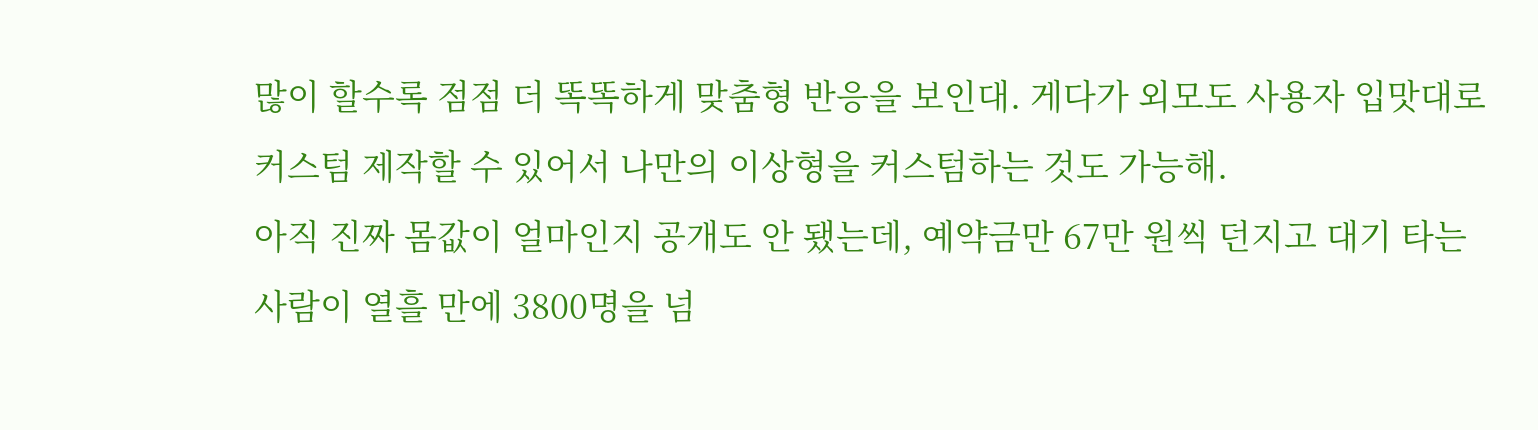많이 할수록 점점 더 똑똑하게 맞춤형 반응을 보인대. 게다가 외모도 사용자 입맛대로 커스텀 제작할 수 있어서 나만의 이상형을 커스텀하는 것도 가능해.
아직 진짜 몸값이 얼마인지 공개도 안 됐는데, 예약금만 67만 원씩 던지고 대기 타는 사람이 열흘 만에 3800명을 넘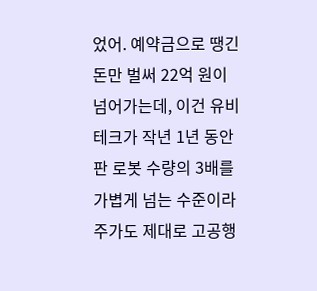었어. 예약금으로 땡긴 돈만 벌써 22억 원이 넘어가는데, 이건 유비테크가 작년 1년 동안 판 로봇 수량의 3배를 가볍게 넘는 수준이라 주가도 제대로 고공행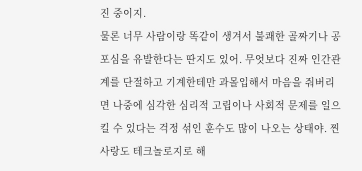진 중이지.
물론 너무 사람이랑 똑같이 생겨서 불쾌한 골짜기나 공포심을 유발한다는 딴지도 있어. 무엇보다 진짜 인간관계를 단절하고 기계한테만 과몰입해서 마음을 줘버리면 나중에 심각한 심리적 고립이나 사회적 문제를 일으킬 수 있다는 걱정 섞인 훈수도 많이 나오는 상태야. 찐사랑도 테크놀로지로 해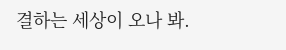결하는 세상이 오나 봐.